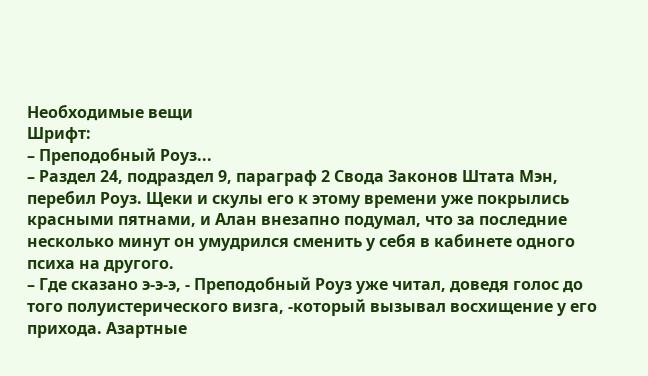Необходимые вещи
Шрифт:
– Преподобный Роуз...
– Раздел 24, подраздел 9, параграф 2 Свода Законов Штата Мэн, перебил Роуз. Щеки и скулы его к этому времени уже покрылись красными пятнами, и Алан внезапно подумал, что за последние несколько минут он умудрился сменить у себя в кабинете одного психа на другого.
– Где сказано э-э-э, - Преподобный Роуз уже читал, доведя голос до того полуистерического визга, -который вызывал восхищение у его прихода. Азартные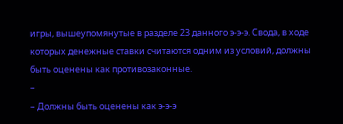игры, вышеупомянутые в разделе 23 данного э-э-э. Свода, в ходе которых денежные ставки считаются одним из условий, должны быть оценены как противозаконные.
–
– Должны быть оценены как э-э-э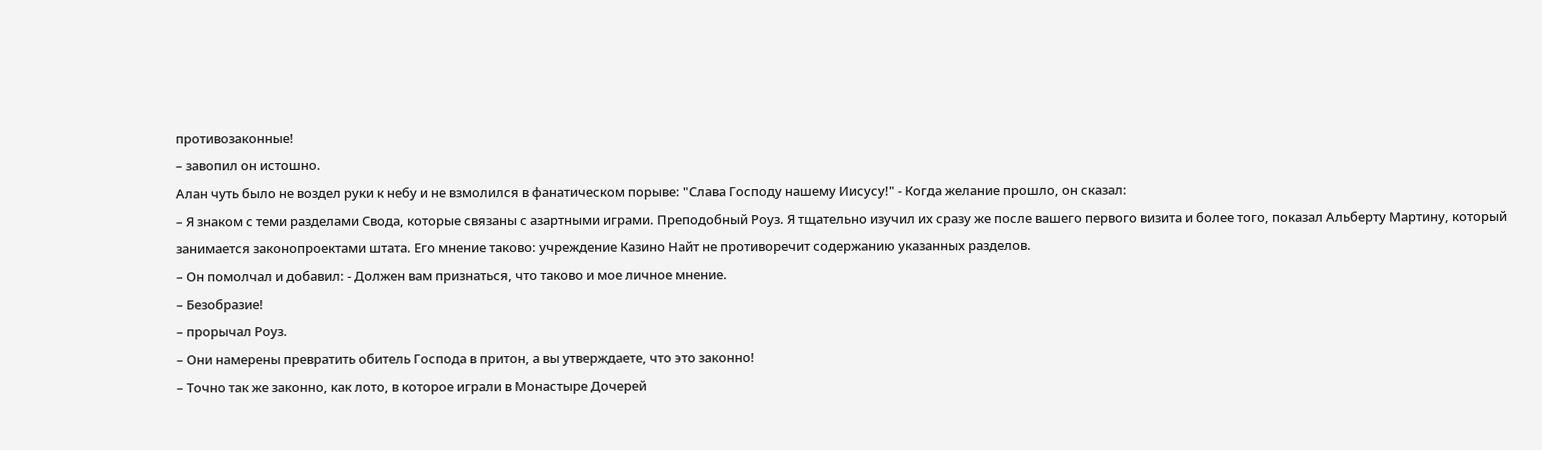противозаконные!
– завопил он истошно.
Алан чуть было не воздел руки к небу и не взмолился в фанатическом порыве: "Слава Господу нашему Иисусу!" - Когда желание прошло, он сказал:
– Я знаком с теми разделами Свода, которые связаны с азартными играми. Преподобный Роуз. Я тщательно изучил их сразу же после вашего первого визита и более того, показал Альберту Мартину, который занимается законопроектами штата. Его мнение таково: учреждение Казино Найт не противоречит содержанию указанных разделов.
– Он помолчал и добавил: - Должен вам признаться, что таково и мое личное мнение.
– Безобразие!
– прорычал Роуз.
– Они намерены превратить обитель Господа в притон, а вы утверждаете, что это законно!
– Точно так же законно, как лото, в которое играли в Монастыре Дочерей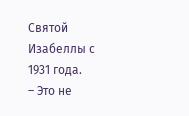Святой Изабеллы с 1931 года.
– Это не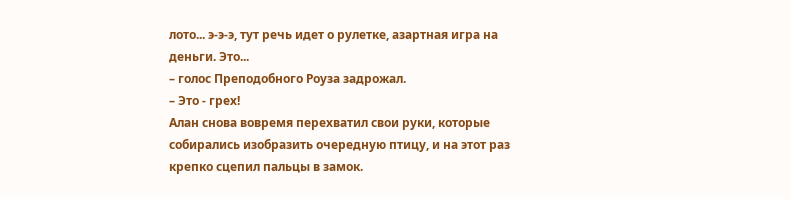лото... э-э-э, тут речь идет о рулетке, азартная игра на деньги. Это...
– голос Преподобного Роуза задрожал.
– Это - грех!
Алан снова вовремя перехватил свои руки, которые собирались изобразить очередную птицу, и на этот раз крепко сцепил пальцы в замок.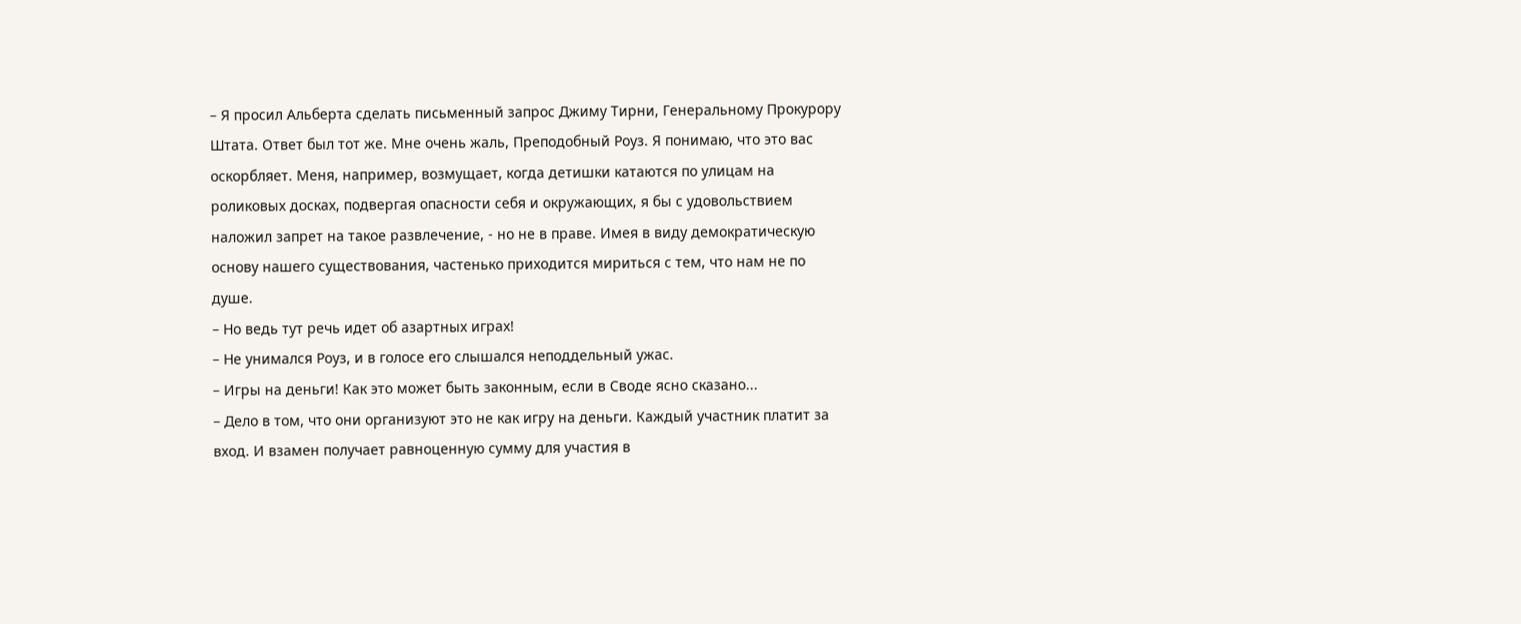– Я просил Альберта сделать письменный запрос Джиму Тирни, Генеральному Прокурору Штата. Ответ был тот же. Мне очень жаль, Преподобный Роуз. Я понимаю, что это вас оскорбляет. Меня, например, возмущает, когда детишки катаются по улицам на роликовых досках, подвергая опасности себя и окружающих, я бы с удовольствием наложил запрет на такое развлечение, - но не в праве. Имея в виду демократическую основу нашего существования, частенько приходится мириться с тем, что нам не по душе.
– Но ведь тут речь идет об азартных играх!
– Не унимался Роуз, и в голосе его слышался неподдельный ужас.
– Игры на деньги! Как это может быть законным, если в Своде ясно сказано...
– Дело в том, что они организуют это не как игру на деньги. Каждый участник платит за вход. И взамен получает равноценную сумму для участия в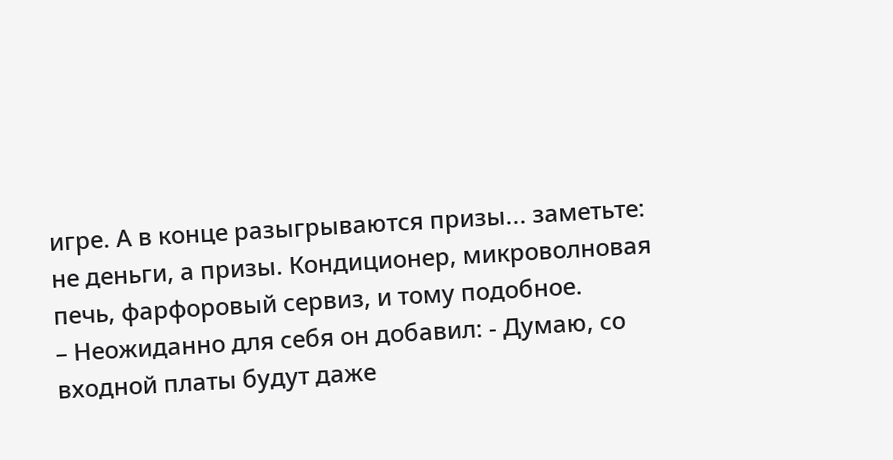игре. А в конце разыгрываются призы... заметьте: не деньги, а призы. Кондиционер, микроволновая печь, фарфоровый сервиз, и тому подобное.
– Неожиданно для себя он добавил: - Думаю, со входной платы будут даже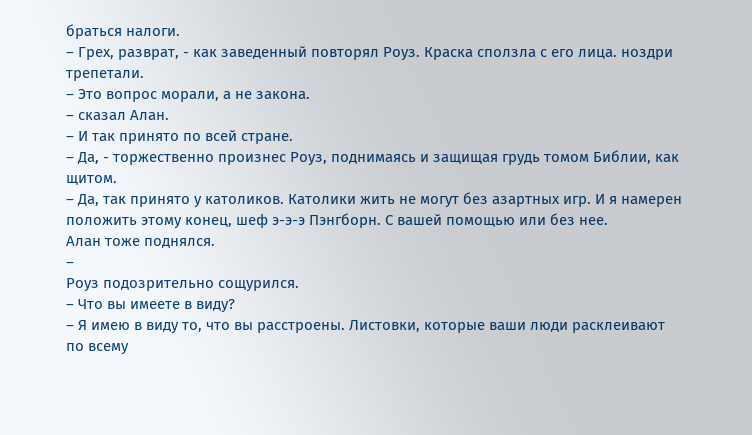браться налоги.
– Грех, разврат, - как заведенный повторял Роуз. Краска сползла с его лица. ноздри трепетали.
– Это вопрос морали, а не закона.
– сказал Алан.
– И так принято по всей стране.
– Да, - торжественно произнес Роуз, поднимаясь и защищая грудь томом Библии, как щитом.
– Да, так принято у католиков. Католики жить не могут без азартных игр. И я намерен положить этому конец, шеф э-э-э Пэнгборн. С вашей помощью или без нее.
Алан тоже поднялся.
–
Роуз подозрительно сощурился.
– Что вы имеете в виду?
– Я имею в виду то, что вы расстроены. Листовки, которые ваши люди расклеивают по всему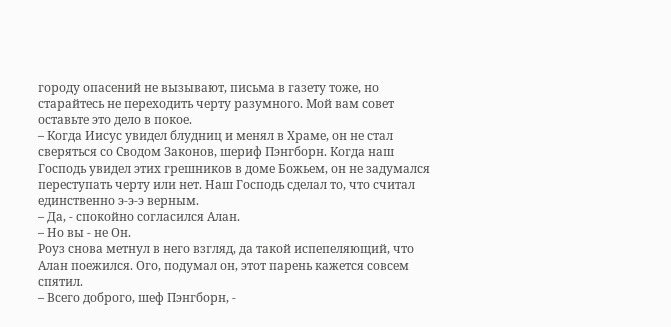городу опасений не вызывают, письма в газету тоже, но старайтесь не переходить черту разумного. Мой вам совет оставьте это дело в покое.
– Когда Иисус увидел блудниц и менял в Храме, он не стал сверяться со Сводом Законов, шериф Пэнгборн. Когда наш Господь увидел этих грешников в доме Божьем, он не задумался переступать черту или нет. Наш Господь сделал то, что считал единственно э-э-э верным.
– Да, - спокойно согласился Алан.
– Но вы - не Он.
Роуз снова метнул в него взгляд, да такой испепеляющий, что Алан поежился. Ого, подумал он, этот парень кажется совсем спятил.
– Всего доброго, шеф Пэнгборн, -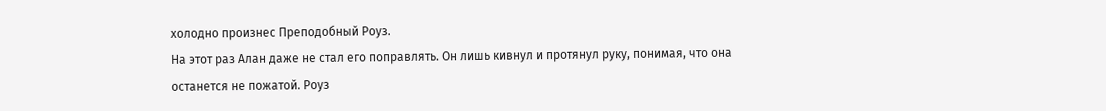холодно произнес Преподобный Роуз.
На этот раз Алан даже не стал его поправлять. Он лишь кивнул и протянул руку, понимая, что она останется не пожатой. Роуз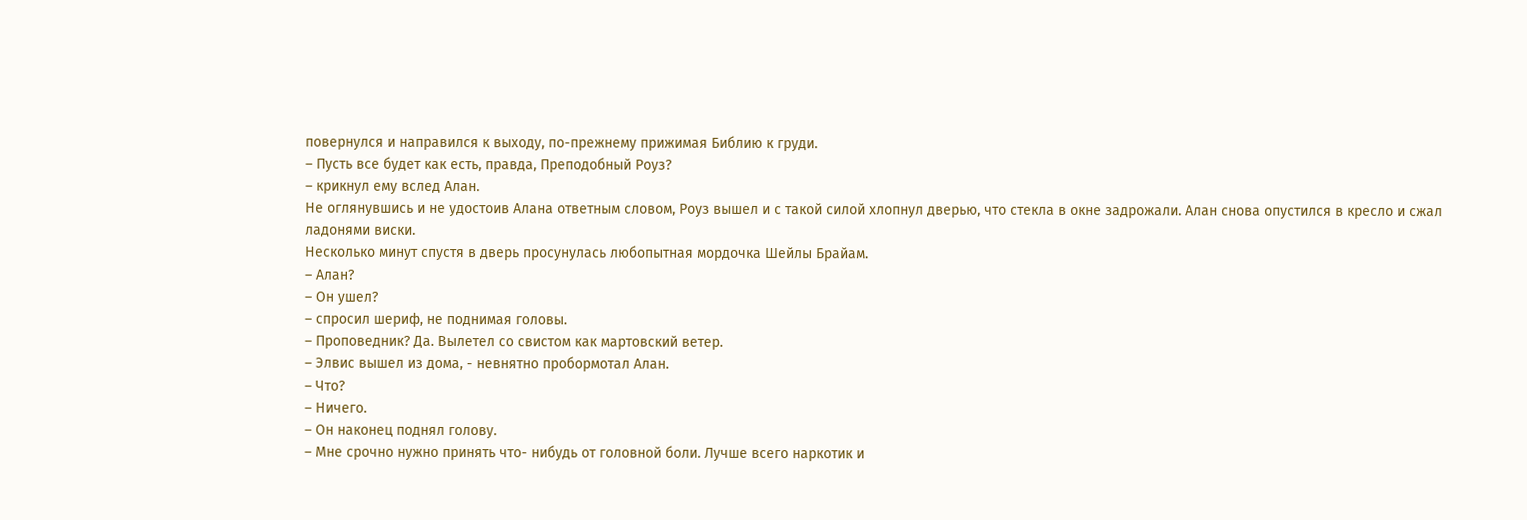повернулся и направился к выходу, по-прежнему прижимая Библию к груди.
– Пусть все будет как есть, правда, Преподобный Роуз?
– крикнул ему вслед Алан.
Не оглянувшись и не удостоив Алана ответным словом, Роуз вышел и с такой силой хлопнул дверью, что стекла в окне задрожали. Алан снова опустился в кресло и сжал ладонями виски.
Несколько минут спустя в дверь просунулась любопытная мордочка Шейлы Брайам.
– Алан?
– Он ушел?
– спросил шериф, не поднимая головы.
– Проповедник? Да. Вылетел со свистом как мартовский ветер.
– Элвис вышел из дома, - невнятно пробормотал Алан.
– Что?
– Ничего.
– Он наконец поднял голову.
– Мне срочно нужно принять что- нибудь от головной боли. Лучше всего наркотик и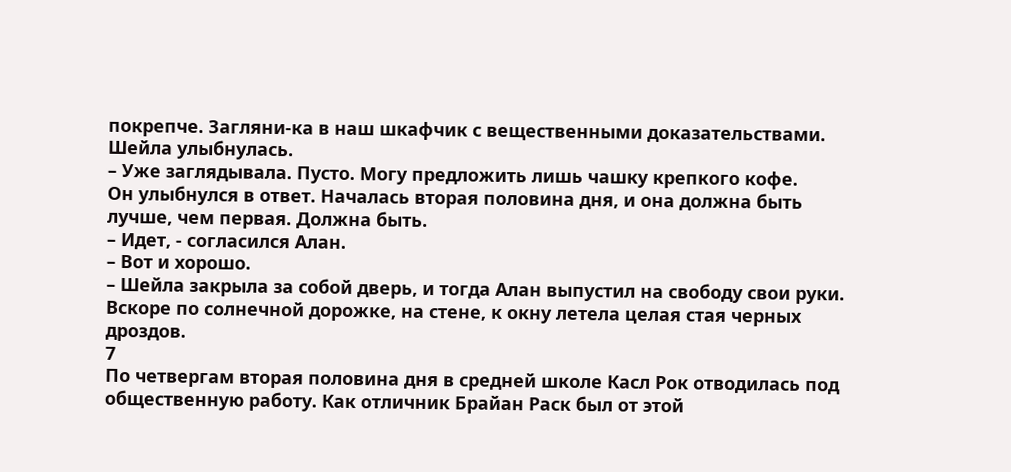покрепче. Загляни-ка в наш шкафчик с вещественными доказательствами.
Шейла улыбнулась.
– Уже заглядывала. Пусто. Могу предложить лишь чашку крепкого кофе.
Он улыбнулся в ответ. Началась вторая половина дня, и она должна быть лучше, чем первая. Должна быть.
– Идет, - согласился Алан.
– Вот и хорошо.
– Шейла закрыла за собой дверь, и тогда Алан выпустил на свободу свои руки. Вскоре по солнечной дорожке, на стене, к окну летела целая стая черных дроздов.
7
По четвергам вторая половина дня в средней школе Касл Рок отводилась под общественную работу. Как отличник Брайан Раск был от этой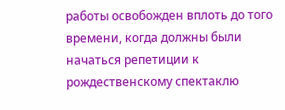работы освобожден вплоть до того времени, когда должны были начаться репетиции к рождественскому спектаклю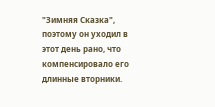"Зимняя Сказка", поэтому он уходил в этот день рано, что компенсировало его длинные вторники.